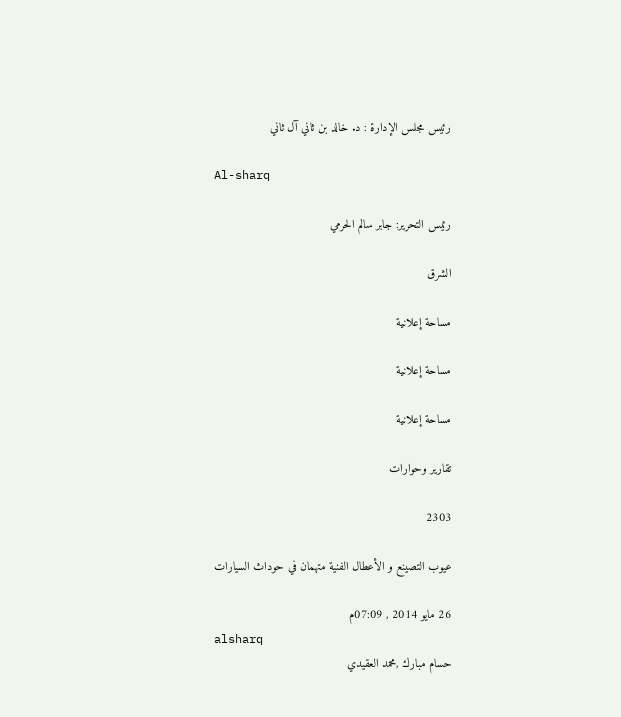رئيس مجلس الإدارة : د. خالد بن ثاني آل ثاني

Al-sharq

رئيس التحرير: جابر سالم الحرمي

الشرق

مساحة إعلانية

مساحة إعلانية

مساحة إعلانية

تقارير وحوارات

2303

عيوب التصينع و الأعطال الفنية متهمان في حوداث السيارات

26 مايو 2014 , 07:09م
alsharq
حسام مبارك ,محمد العقيدي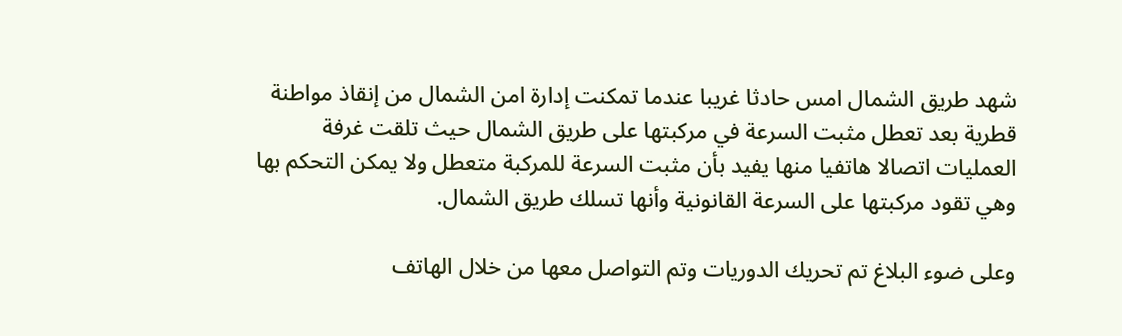شهد طريق الشمال امس حادثا غريبا عندما تمكنت إدارة امن الشمال من إنقاذ مواطنة قطرية بعد تعطل مثبت السرعة في مركبتها على طريق الشمال حيث تلقت غرفة العمليات اتصالا هاتفيا منها يفيد بأن مثبت السرعة للمركبة متعطل ولا يمكن التحكم بها وهي تقود مركبتها على السرعة القانونية وأنها تسلك طريق الشمال.

وعلى ضوء البلاغ تم تحريك الدوريات وتم التواصل معها من خلال الهاتف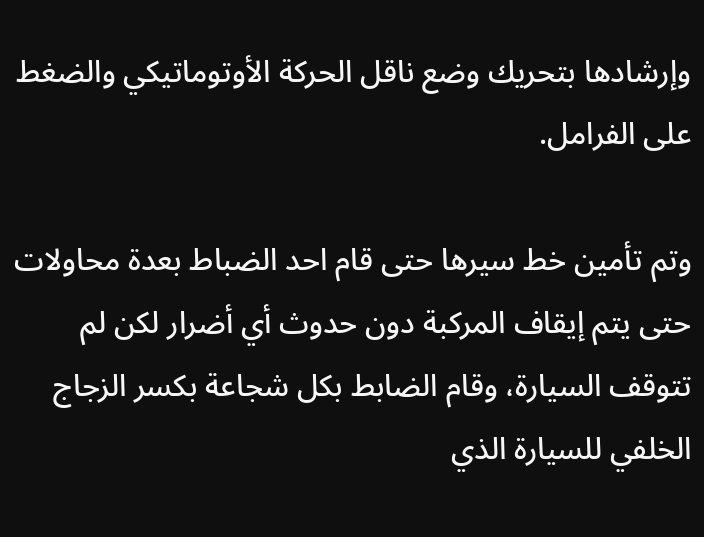وإرشادها بتحريك وضع ناقل الحركة الأوتوماتيكي والضغط على الفرامل.

وتم تأمين خط سيرها حتى قام احد الضباط بعدة محاولات حتى يتم إيقاف المركبة دون حدوث أي أضرار لكن لم تتوقف السيارة، وقام الضابط بكل شجاعة بكسر الزجاج الخلفي للسيارة الذي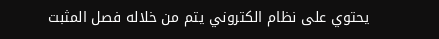يحتوي على نظام الكتروني يتم من خلاله فصل المثبت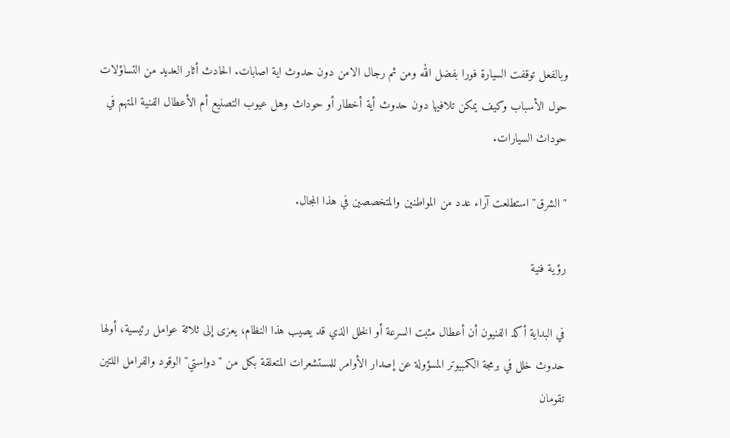وبالفعل توقفت السيارة فورا بفضل الله ومن ثم رجال الامن دون حدوث اية اصابات. الحادث أثار العديد من التساؤلات حول الأسباب وكيف يمكن تلافيها دون حدوث أية أخطار أو حوداث وهل عيوب التصنيع أم الأعطال الفنية المتهم في حوداث السيارات.

"الشرق" استطلعت آراء عدد من المواطنين والمتخصصين في هذا المجال.

رؤية فنية

في البداية أكد الفنيون أن أعطال مثبت السرعة أو الخلل الذي قد يصيب هذا النظام، يعزى إلى ثلاثة عوامل رئيسية، أولها حدوث خلل في برمجة الكمبيوتر المسؤولة عن إصدار الأوامر للمستشعرات المتعلقة بكل من "دواستي" الوقود والفرامل اللتين تقومان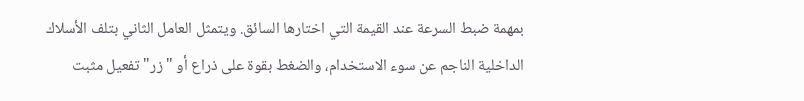بمهمة ضبط السرعة عند القيمة التي اختارها السائق. ويتمثل العامل الثاني بتلف الأسلاك الداخلية الناجم عن سوء الاستخدام، والضغط بقوة على ذراع أو "زر" تفعيل مثبت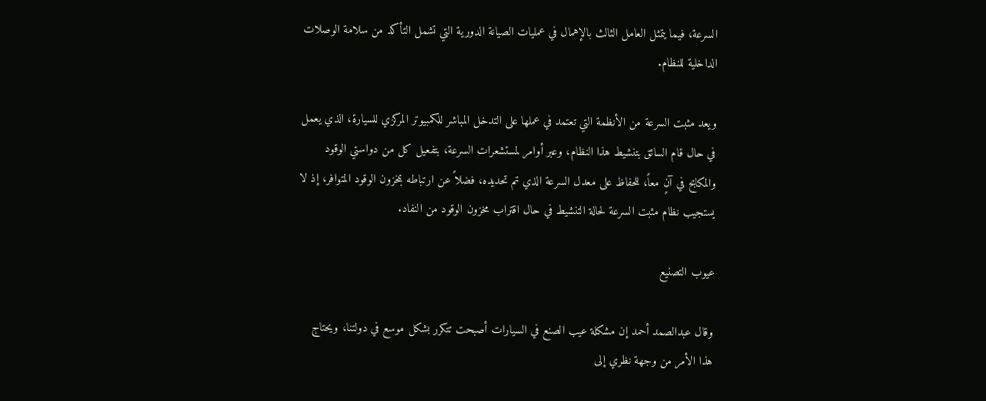السرعة، فيما يتمثل العامل الثالث بالإهمال في عمليات الصيانة الدورية التي تشمل التأكد من سلامة الوصلات الداخلية للنظام.

ويعد مثبت السرعة من الأنظمة التي تعتمد في عملها على التدخل المباشر للكمبيوتر المركزي للسيارة، الذي يعمل في حال قام السائق بتنشيط هذا النظام، وعبر أوامر لمستشعرات السرعة، بتفعيل كل من دواستي الوقود والمكابح في آنٍ معاً، للحفاظ على معدل السرعة الذي تم تحديده، فضلاً عن ارتباطه بمخزون الوقود المتوافر، إذ لا يستجيب نظام مثبت السرعة لحالة التنشيط في حال اقتراب مخزون الوقود من النفاد.

عيوب التصنيع

وقال عبدالصمد أحمد إن مشكلة عيب الصنع في السيارات أصبحت تتكرر بشكل موسع في دولتنا، ويحتاج هذا الأمر من وجهة نظري إلى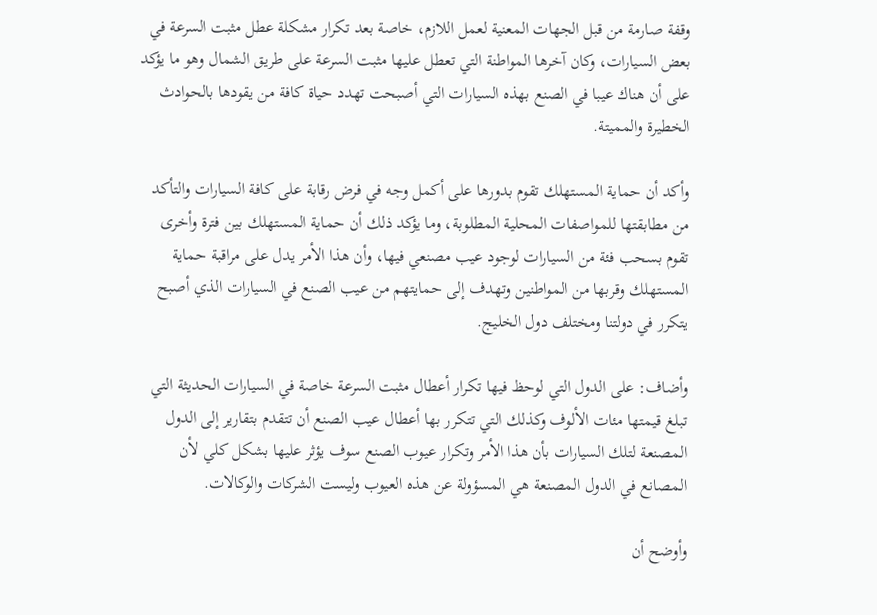وقفة صارمة من قبل الجهات المعنية لعمل اللازم، خاصة بعد تكرار مشكلة عطل مثبت السرعة في بعض السيارات، وكان آخرها المواطنة التي تعطل عليها مثبت السرعة على طريق الشمال وهو ما يؤكد على أن هناك عيبا في الصنع بهذه السيارات التي أصبحت تهدد حياة كافة من يقودها بالحوادث الخطيرة والمميتة.

وأكد أن حماية المستهلك تقوم بدورها على أكمل وجه في فرض رقابة على كافة السيارات والتأكد من مطابقتها للمواصفات المحلية المطلوبة، وما يؤكد ذلك أن حماية المستهلك بين فترة وأخرى تقوم بسحب فئة من السيارات لوجود عيب مصنعي فيها، وأن هذا الأمر يدل على مراقبة حماية المستهلك وقربها من المواطنين وتهدف إلى حمايتهم من عيب الصنع في السيارات الذي أصبح يتكرر في دولتنا ومختلف دول الخليج.

وأضاف: على الدول التي لوحظ فيها تكرار أعطال مثبت السرعة خاصة في السيارات الحديثة التي تبلغ قيمتها مئات الألوف وكذلك التي تتكرر بها أعطال عيب الصنع أن تتقدم بتقارير إلى الدول المصنعة لتلك السيارات بأن هذا الأمر وتكرار عيوب الصنع سوف يؤثر عليها بشكل كلي لأن المصانع في الدول المصنعة هي المسؤولة عن هذه العيوب وليست الشركات والوكالات.

وأوضح أن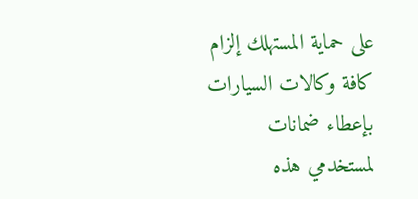على حماية المستهلك إلزام كافة وكالات السيارات بإعطاء ضمانات لمستخدمي هذه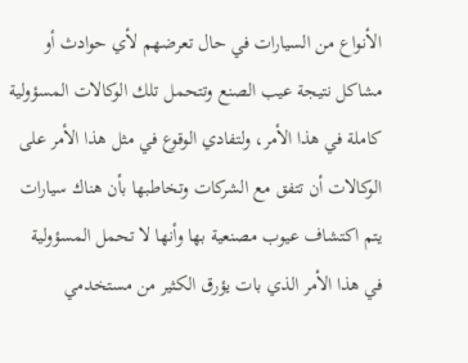الأنواع من السيارات في حال تعرضهم لأي حوادث أو مشاكل نتيجة عيب الصنع وتتحمل تلك الوكالات المسؤولية كاملة في هذا الأمر، ولتفادي الوقوع في مثل هذا الأمر على الوكالات أن تتفق مع الشركات وتخاطبها بأن هناك سيارات يتم اكتشاف عيوب مصنعية بها وأنها لا تحمل المسؤولية في هذا الأمر الذي بات يؤرق الكثير من مستخدمي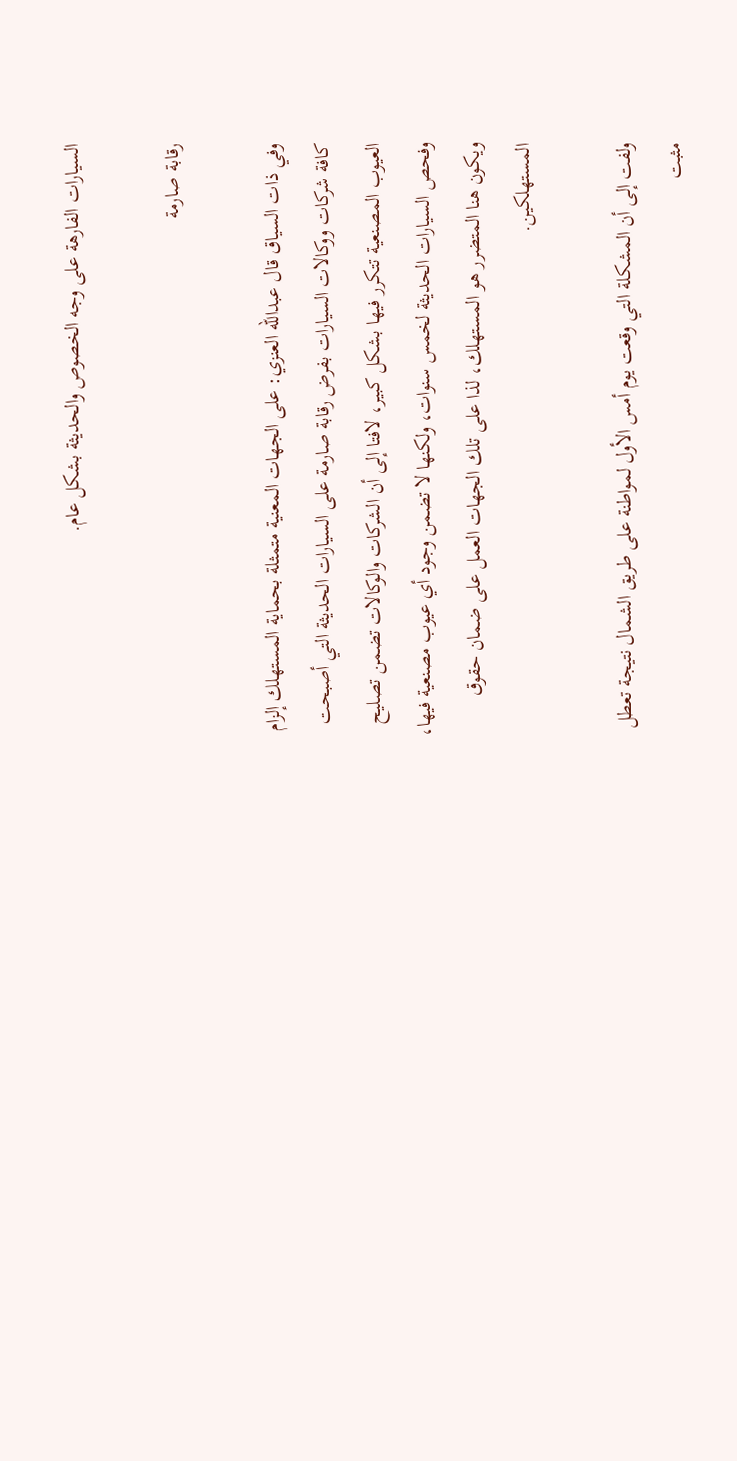السيارات الفارهة على وجه الخصوص والحديثة بشكل عام.

رقابة صارمة

وفي ذات السياق قال عبدالله العنزي: على الجهات المعنية متمثلة بحماية المستهلك إلزام كافة شركات ووكالات السيارات بفرض رقابة صارمة على السيارات الحديثة التي أصبحت العيوب المصنعية تتكرر فيها بشكل كبير، لافتا إلى أن الشركات والوكالات تضمن تصليح وفحص السيارات الحديثة لخمس سنوات، ولكنها لا تضمن وجود أي عيوب مصنعية فيها، ويكون هنا المتضرر هو المستهلك، لذا على تلك الجهات العمل على ضمان حقوق المستهلكين.

ولفت إلى أن المشكلة التي وقعت يوم أمس الأول لمواطنة على طريق الشمال نتيجة تعطل مثبت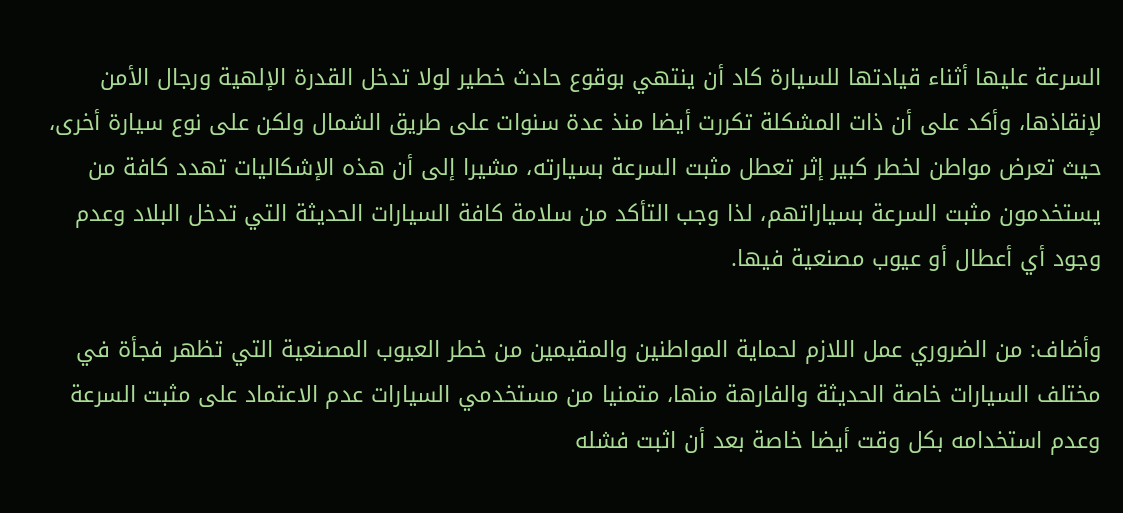السرعة عليها أثناء قيادتها للسيارة كاد أن ينتهي بوقوع حادث خطير لولا تدخل القدرة الإلهية ورجال الأمن لإنقاذها، وأكد على أن ذات المشكلة تكررت أيضا منذ عدة سنوات على طريق الشمال ولكن على نوع سيارة أخرى، حيث تعرض مواطن لخطر كبير إثر تعطل مثبت السرعة بسيارته، مشيرا إلى أن هذه الإشكاليات تهدد كافة من يستخدمون مثبت السرعة بسياراتهم، لذا وجب التأكد من سلامة كافة السيارات الحديثة التي تدخل البلاد وعدم وجود أي أعطال أو عيوب مصنعية فيها.

وأضاف: من الضروري عمل اللازم لحماية المواطنين والمقيمين من خطر العيوب المصنعية التي تظهر فجأة في مختلف السيارات خاصة الحديثة والفارهة منها، متمنيا من مستخدمي السيارات عدم الاعتماد على مثبت السرعة وعدم استخدامه بكل وقت أيضا خاصة بعد أن اثبت فشله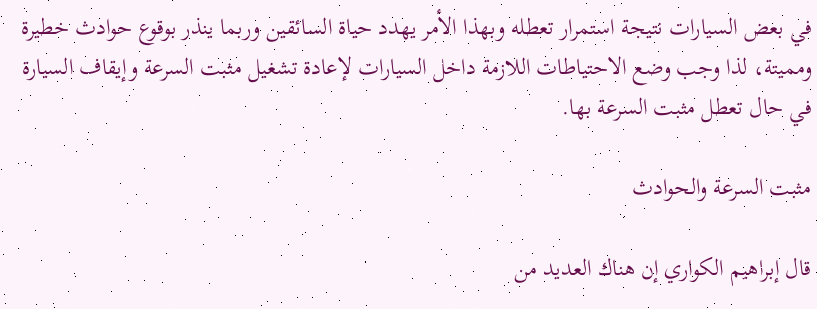في بعض السيارات نتيجة استمرار تعطله وبهذا الأمر يهدد حياة السائقين وربما ينذر بوقوع حوادث خطيرة ومميتة، لذا وجب وضع الاحتياطات اللازمة داخل السيارات لإعادة تشغيل مثبت السرعة وإيقاف السيارة في حال تعطل مثبت السرعة بها.

مثبت السرعة والحوادث

قال إبراهيم الكواري إن هناك العديد من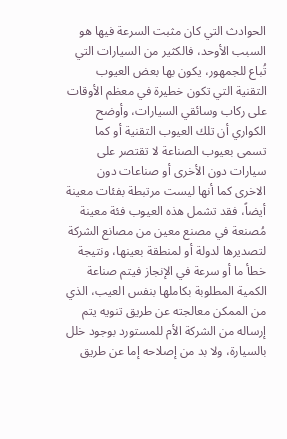الحوادث التي كان مثبت السرعة فيها هو السبب الأوحد، فالكثير من السيارات التي تُباع للجمهور، يكون بها بعض العيوب التقنية التي تكون خطيرة في معظم الأوقات على ركاب وسائقي السيارات، وأوضح الكواري أن تلك العيوب التقنية أو كما تسمى بعيوب الصناعة لا تقتصر على سيارات دون الأخرى أو صناعات دون الاخرى كما أنها ليست مرتبطة بفئات معينة أيضاً، فقد تشمل هذه العيوب فئة معينة مُصنعة في مصنع معين من مصانع الشركة لتصديرها لدولة أو لمنطقة بعينها، ونتيجة خطأ ما أو سرعة في الإنجاز فيتم صناعة الكمية المطلوبة بكاملها بنفس العيب، الذي من الممكن معالجته عن طريق تنويه يتم إرساله من الشركة الأم للمستورد بوجود خلل بالسيارة، ولا بد من إصلاحه إما عن طريق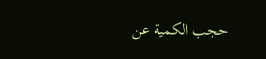حجب الكمية عن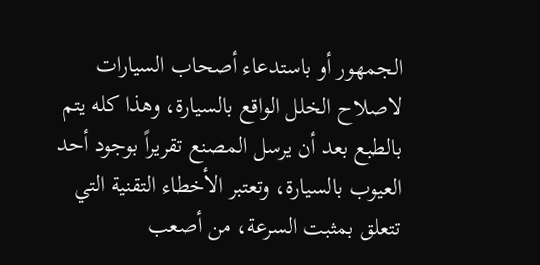الجمهور أو باستدعاء أصحاب السيارات لاصلاح الخلل الواقع بالسيارة، وهذا كله يتم بالطبع بعد أن يرسل المصنع تقريراً بوجود أحد العيوب بالسيارة، وتعتبر الأخطاء التقنية التي تتعلق بمثبت السرعة، من أصعب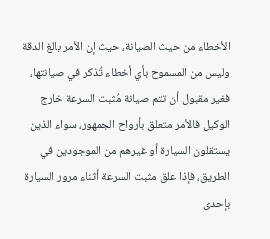الأخطاء من حيث الصيانة، حيث إن الأمر بالغ الدقة وليس من المسموح بأي أخطاء تُذكر في صيانتها، فغير مقبول أن تتم صيانة مُثبت السرعة خارج الوكيل فالأمر متعلق بأرواح الجمهور، سواء الذين يستقلون السيارة أو غيرهم من الموجودين في الطريق، فإذا علق مثبت السرعة أثناء مرور السيارة بإحدى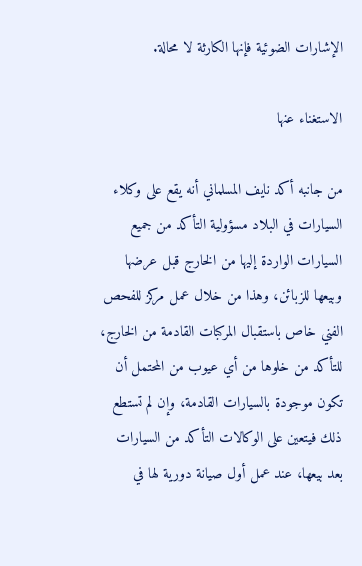الإشارات الضوئية فإنها الكارثة لا محالة.

الاستغناء عنها

من جانبه أكد نايف المسلماني أنه يقع على وكلاء السيارات في البلاد مسؤولية التأكد من جميع السيارات الواردة إليها من الخارج قبل عرضها وبيعها للزبائن، وهذا من خلال عمل مركز للفحص الفني خاص باستقبال المركبات القادمة من الخارج، للتأكد من خلوها من أي عيوب من المحتمل أن تكون موجودة بالسيارات القادمة، وإن لم تستطع ذلك فيتعين على الوكالات التأكد من السيارات بعد بيعها، عند عمل أول صيانة دورية لها في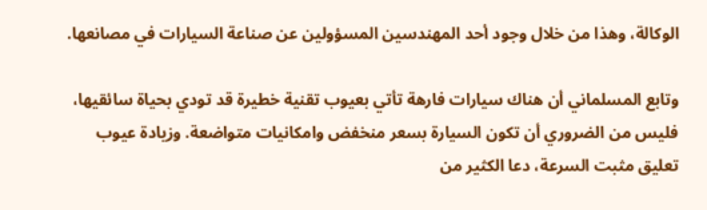الوكالة، وهذا من خلال وجود أحد المهندسين المسؤولين عن صناعة السيارات في مصانعها.

وتابع المسلماني أن هناك سيارات فارهة تأتي بعيوب تقنية خطيرة قد تودي بحياة سائقيها، فليس من الضروري أن تكون السيارة بسعر منخفض وامكانيات متواضعة. وزيادة عيوب تعليق مثبت السرعة، دعا الكثير من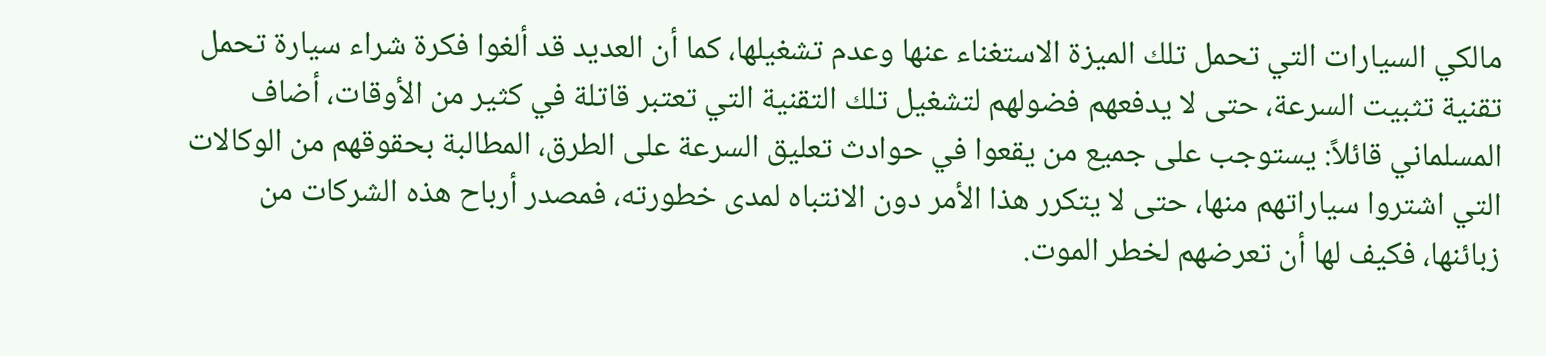مالكي السيارات التي تحمل تلك الميزة الاستغناء عنها وعدم تشغيلها، كما أن العديد قد ألغوا فكرة شراء سيارة تحمل تقنية تثبيت السرعة، حتى لا يدفعهم فضولهم لتشغيل تلك التقنية التي تعتبر قاتلة في كثير من الأوقات، أضاف المسلماني قائلاً: يستوجب على جميع من يقعوا في حوادث تعليق السرعة على الطرق، المطالبة بحقوقهم من الوكالات التي اشتروا سياراتهم منها، حتى لا يتكرر هذا الأمر دون الانتباه لمدى خطورته، فمصدر أرباح هذه الشركات من زبائنها، فكيف لها أن تعرضهم لخطر الموت.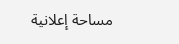مساحة إعلانية